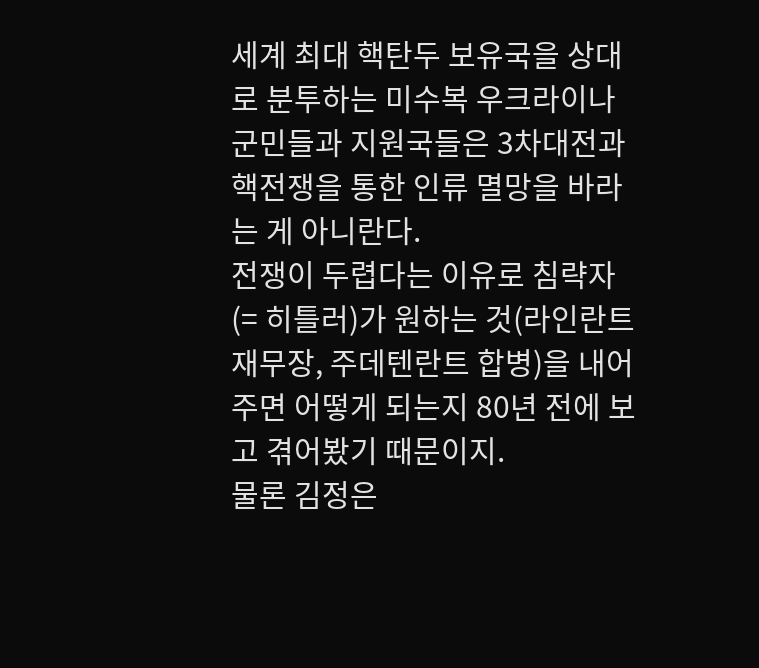세계 최대 핵탄두 보유국을 상대로 분투하는 미수복 우크라이나 군민들과 지원국들은 3차대전과 핵전쟁을 통한 인류 멸망을 바라는 게 아니란다.
전쟁이 두렵다는 이유로 침략자(= 히틀러)가 원하는 것(라인란트 재무장, 주데텐란트 합병)을 내어주면 어떻게 되는지 80년 전에 보고 겪어봤기 때문이지.
물론 김정은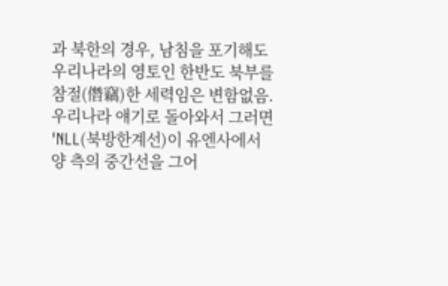과 북한의 경우, 남침을 포기해도 우리나라의 영토인 한반도 북부를 참절(僭竊)한 세력임은 변함없음.
우리나라 얘기로 돌아와서 그러면 'NLL(북방한계선)이 유엔사에서 양 측의 중간선을 그어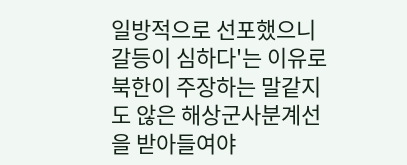일방적으로 선포했으니 갈등이 심하다'는 이유로 북한이 주장하는 말같지도 않은 해상군사분계선을 받아들여야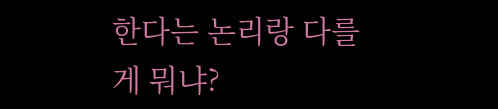한다는 논리랑 다를 게 뭐냐?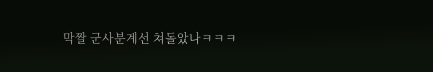막짤 군사분계선 쳐돌았나ㅋㅋㅋ